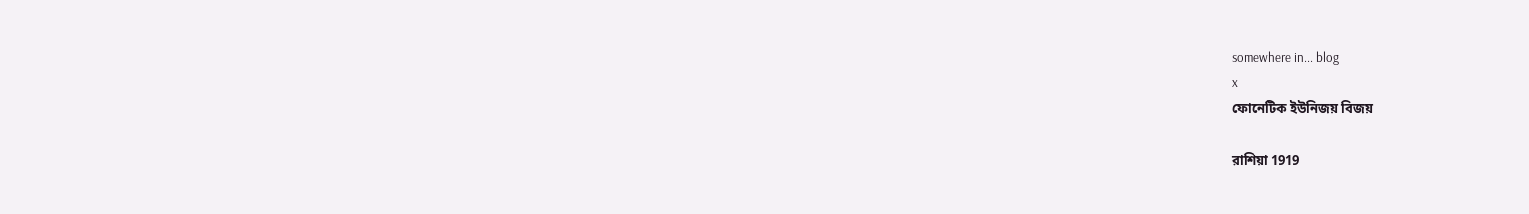somewhere in... blog
x
ফোনেটিক ইউনিজয় বিজয়

রাশিয়া 1919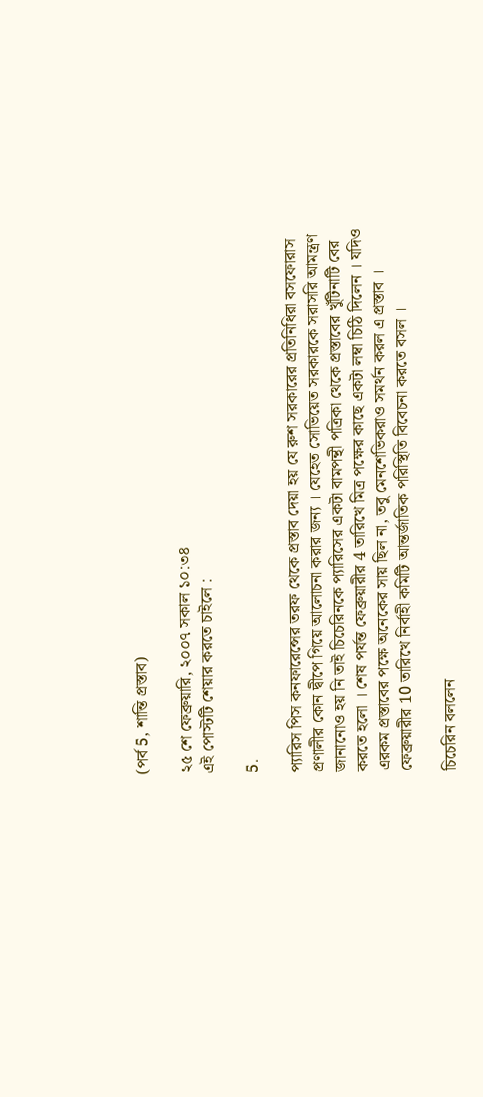(পর্ব 5, শান্তি প্রস্তাব)

২৫ শে ফেব্রুয়ারি, ২০০৭ সকাল ১০:৩৪
এই পোস্টটি শেয়ার করতে চাইলে :

5.

প্যারিস পিস কনফারেন্সের তরফ থেকে প্রস্তাব দেয়া হয় যে রুশ সরকারের প্রতিনিধিরা বসফোরাস প্রণালীর কোন দ্বীপে গিয়ে আলোচনা করার জন্য । যেহেত সোভিয়েত সরকারকে সরাসরি আমন্ত্রণ জানানোও হয় নি তাই চিচেরিনকে প্যারিসের একটা বামপন্থী পত্রিকা থেকে প্রস্তাবের খুঁটিনাটি বের করতে হলো । শেষ পর্যন্ত ফেব্রুয়ারীর 4 তারিখে মিত্র পক্ষের কাছে একটা লম্বা চিঠি দিলেন । যদিও এরকম প্রস্তাবের পক্ষে অনেকের সায় ছিল না, তবু মেনশেভিকরাও সমর্থন করল এ প্রস্তাব । ফেব্রুয়ারীর 10 তারিখে নির্বাহী কমিটি আন্তর্জাতিক পরিস্থিতি বিবেচনা করতে বসল ।

চিচেরিন বললেন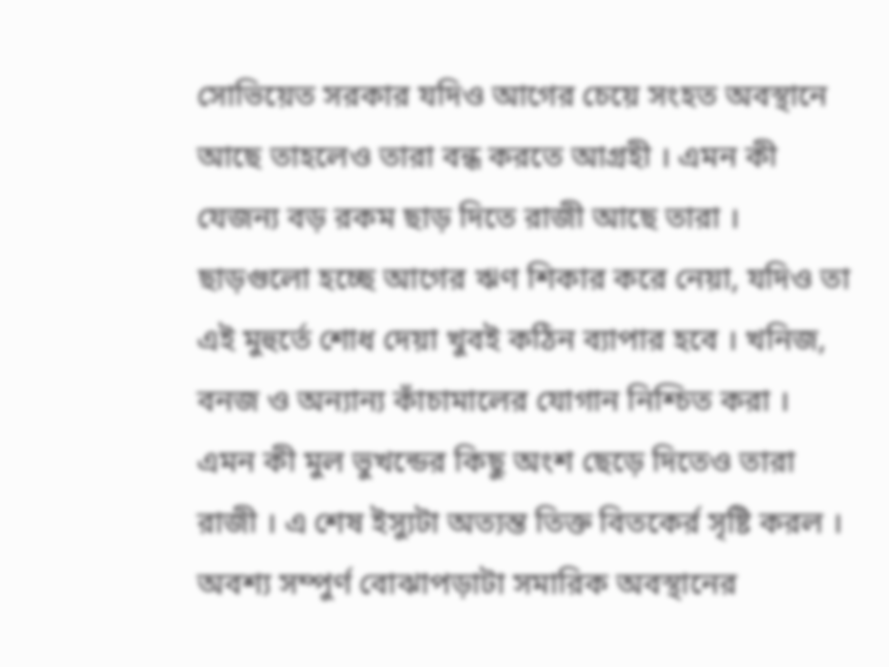সোভিয়েত সরকার যদিও আগের চেয়ে সংহত অবস্থানে আছে তাহলেও তারা বন্ধ করতে আগ্রহী । এমন কী যেজন্য বড় রকম ছাড় দিতে রাজী আছে তারা । ছাড়গুলো হচ্ছে আগের ঋণ শিকার করে নেয়া, যদিও তা এই মুহুর্তে শোধ দেয়া খুবই কঠিন ব্যাপার হবে । খনিজ, বনজ ও অন্যান্য কাঁচামালের যোগান নিশ্চিত করা । এমন কী মুল ভুখন্ডের কিছু অংশ ছেড়ে দিতেও তারা রাজী । এ শেষ ইস্যুটা অত্যন্ত তিক্ত বিতকের্র সৃষ্টি করল । অবশ্য সম্পুর্ণ বোঝাপড়াটা সমারিক অবস্থানের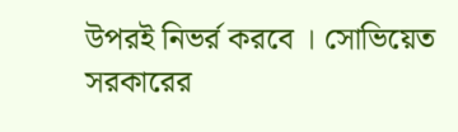উপরই নিভর্র করবে । সোভিয়েত সরকারের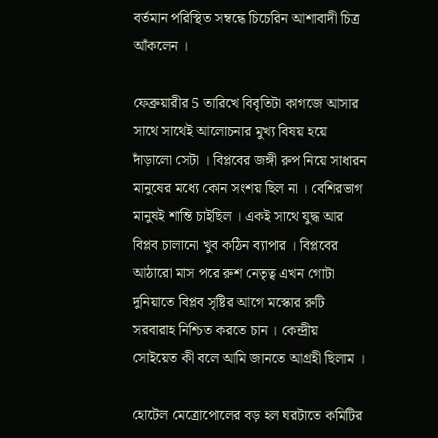বর্তমান পরিস্থিত সম্বন্ধে চিচেরিন আশাবাদী চিত্র আঁকলেন ।

ফেব্রুয়ারীর 5 তারিখে বিবৃতিটা কাগজে আসার সাথে সাথেই আলোচনার মুখ্য বিষয় হয়ে দাঁড়ালো সেটা । বিপ্লবের জঙ্গী রুপ নিয়ে সাধারন মানুষের মধ্যে কোন সংশয় ছিল না । বেশিরভাগ মানুষই শান্তি চাইছিল । একই সাথে যুদ্ধ আর বিপ্লব চালানো খুব কঠিন ব্যাপার । বিপ্লবের আঠারো মাস পরে রুশ নেতৃত্ব এখন গোটা দুনিয়াতে বিপ্লব সৃষ্টির আগে মস্কোর রুটি সরবারাহ নিশ্চিত করতে চান । কেন্দ্রীয় সোইয়েত কী বলে আমি জানতে আগ্রহী ছিলাম ।

হোটেল মেত্রোপোলের বড় হল ঘরটাতে কমিটির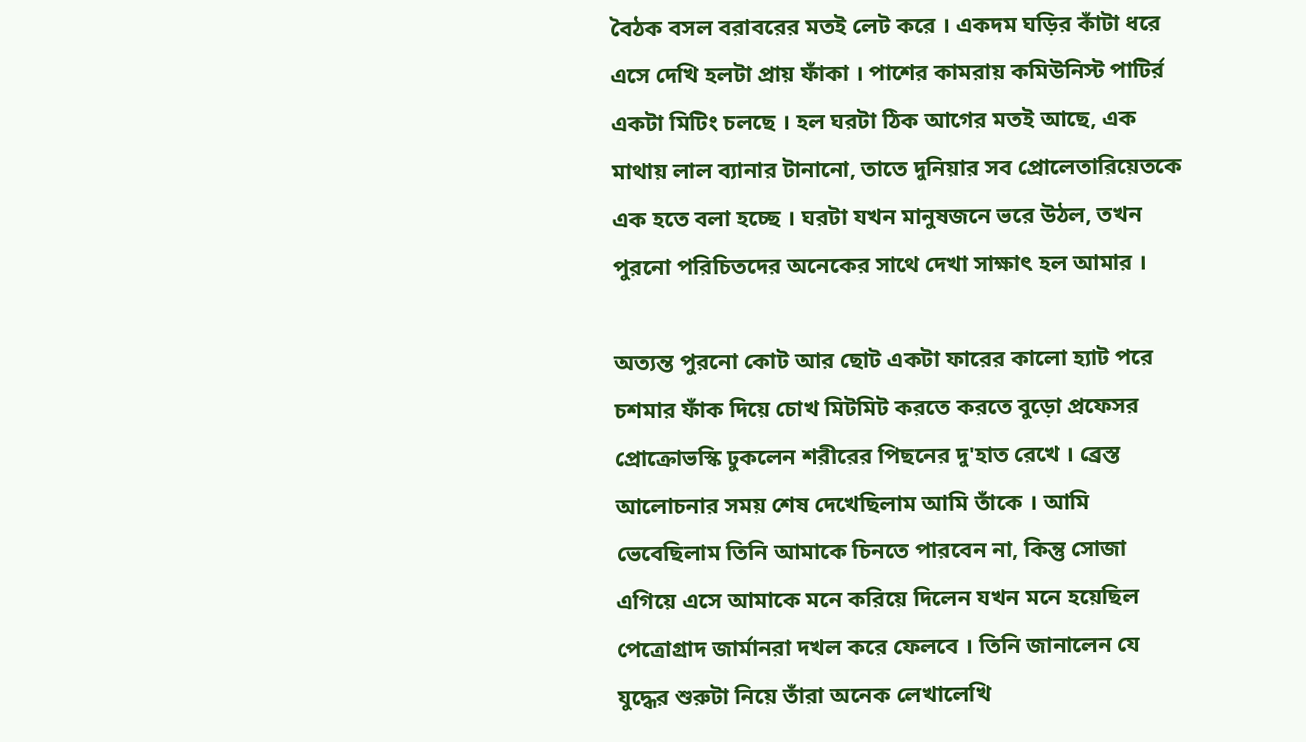বৈঠক বসল বরাবরের মতই লেট করে । একদম ঘড়ির কাঁটা ধরে এসে দেখি হলটা প্রায় ফাঁকা । পাশের কামরায় কমিউনিস্ট পাটির্র একটা মিটিং চলছে । হল ঘরটা ঠিক আগের মতই আছে, এক মাথায় লাল ব্যানার টানানো, তাতে দুনিয়ার সব প্রোলেতারিয়েতকে এক হতে বলা হচ্ছে । ঘরটা যখন মানুষজনে ভরে উঠল, তখন পুরনো পরিচিতদের অনেকের সাথে দেখা সাক্ষাৎ হল আমার ।

অত্যন্ত পুরনো কোট আর ছোট একটা ফারের কালো হ্যাট পরে চশমার ফাঁক দিয়ে চোখ মিটমিট করতে করতে বুড়ো প্রফেসর প্রোক্রোভস্কি ঢুকলেন শরীরের পিছনের দু'হাত রেখে । ব্রেস্ত আলোচনার সময় শেষ দেখেছিলাম আমি তাঁকে । আমি ভেবেছিলাম তিনি আমাকে চিনতে পারবেন না, কিন্তু সোজা এগিয়ে এসে আমাকে মনে করিয়ে দিলেন যখন মনে হয়েছিল পেত্রোগ্রাদ জার্মানরা দখল করে ফেলবে । তিনি জানালেন যে যুদ্ধের শুরুটা নিয়ে তাঁরা অনেক লেখালেখি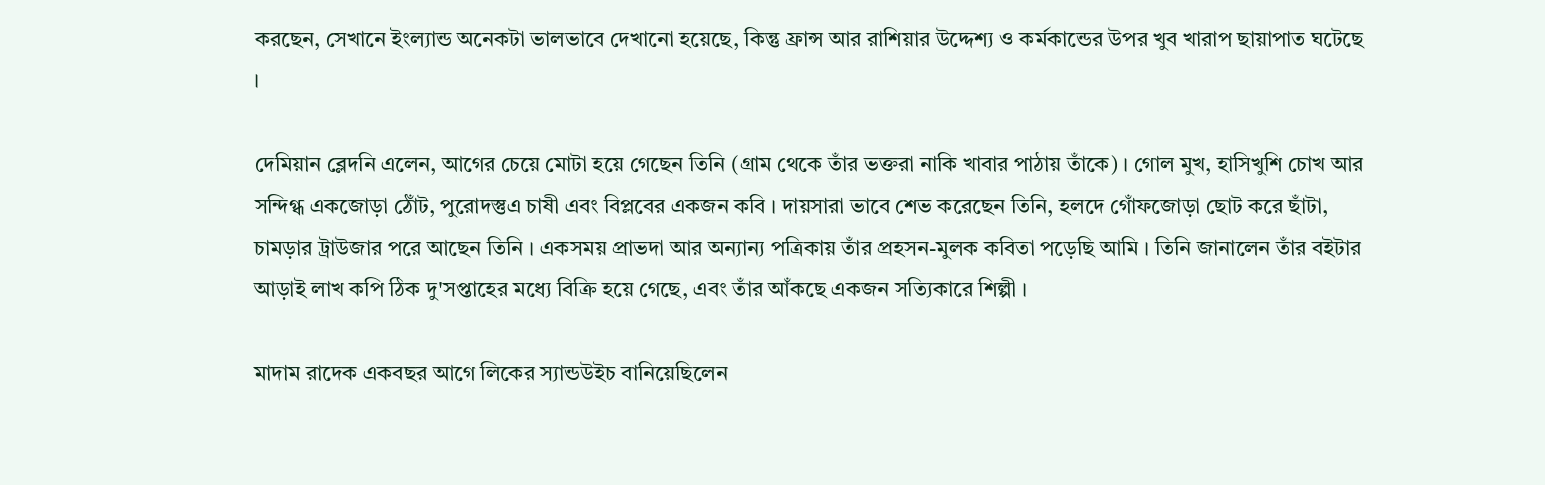করছেন, সেখানে ইংল্যান্ড অনেকটা ভালভাবে দেখানো হয়েছে, কিন্তু ফ্রান্স আর রাশিয়ার উদ্দেশ্য ও কর্মকান্ডের উপর খুব খারাপ ছায়াপাত ঘটেছে ।

দেমিয়ান ব্লেদনি এলেন, আগের চেয়ে মোটা হয়ে গেছেন তিনি (গ্রাম থেকে তাঁর ভক্তরা নাকি খাবার পাঠায় তাঁকে) । গোল মুখ, হাসিখুশি চোখ আর সন্দিগ্ধ একজোড়া ঠোঁট, পুরোদস্তুএ চাষী এবং বিপ্লবের একজন কবি । দায়সারা ভাবে শেভ করেছেন তিনি, হলদে গোঁফজোড়া ছোট করে ছাঁটা, চামড়ার ট্রাউজার পরে আছেন তিনি । একসময় প্রাভদা আর অন্যান্য পত্রিকায় তাঁর প্রহসন-মুলক কবিতা পড়েছি আমি । তিনি জানালেন তাঁর বইটার আড়াই লাখ কপি ঠিক দু'সপ্তাহের মধ্যে বিক্রি হয়ে গেছে, এবং তাঁর আঁকছে একজন সত্যিকারে শিল্পী ।

মাদাম রাদেক একবছর আগে লিকের স্যান্ডউইচ বানিয়েছিলেন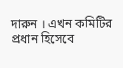দারুন । এখন কমিটির প্রধান হিসেবে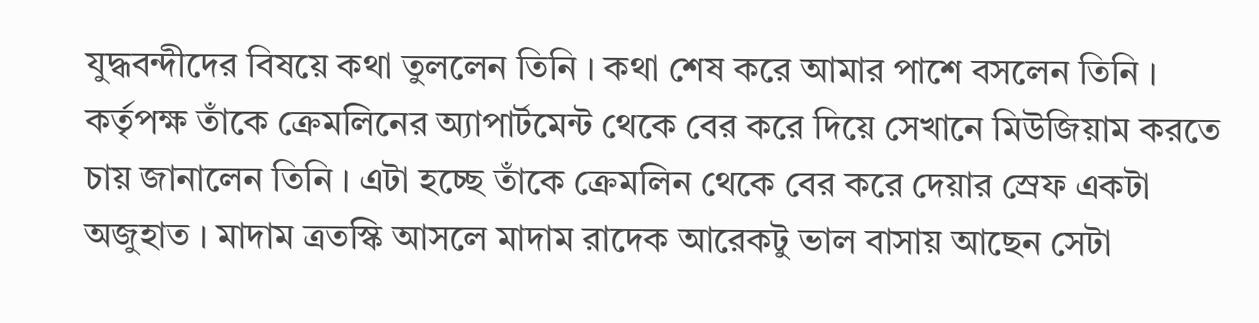যুদ্ধবন্দীদের বিষয়ে কথা তুললেন তিনি । কথা শেষ করে আমার পাশে বসলেন তিনি । কর্তৃপক্ষ তাঁকে ক্রেমলিনের অ্যাপার্টমেন্ট থেকে বের করে দিয়ে সেখানে মিউজিয়াম করতে চায় জানালেন তিনি । এটা হচ্ছে তাঁকে ক্রেমলিন থেকে বের করে দেয়ার স্রেফ একটা অজুহাত । মাদাম ত্রতস্কি আসলে মাদাম রাদেক আরেকটু ভাল বাসায় আছেন সেটা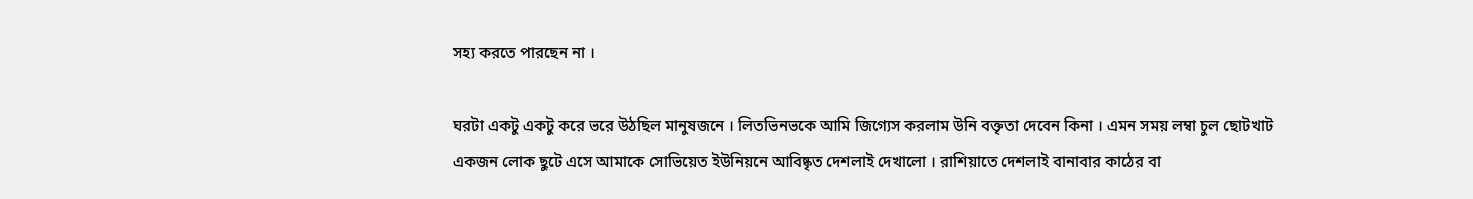সহ্য করতে পারছেন না ।

ঘরটা একটু একটু করে ভরে উঠছিল মানুষজনে । লিতভিনভকে আমি জিগ্যেস করলাম উনি বক্তৃতা দেবেন কিনা । এমন সময় লম্বা চুল ছোটখাট একজন লোক ছুটে এসে আমাকে সোভিয়েত ইউনিয়নে আবিষ্কৃত দেশলাই দেখালো । রাশিয়াতে দেশলাই বানাবার কাঠের বা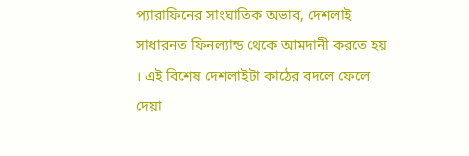প্যারাফিনের সাংঘাতিক অভাব, দেশলাই সাধারনত ফিনল্যান্ড থেকে আমদানী করতে হয় । এই বিশেষ দেশলাইটা কাঠের বদলে ফেলে দেয়া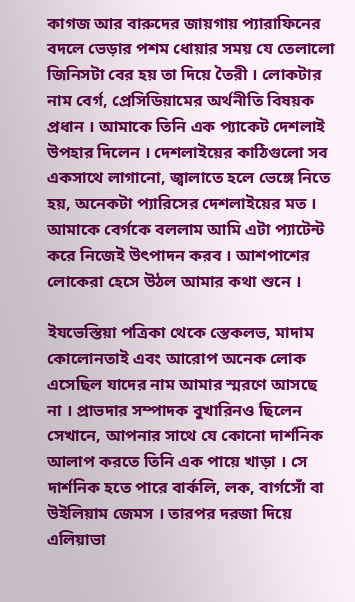কাগজ আর বারুদের জায়গায় প্যারাফিনের বদলে ভেড়ার পশম ধোয়ার সময় যে তেলালো জিনিসটা বের হয় তা দিয়ে তৈরী । লোকটার নাম বের্গ, প্রেসিডিয়ামের অর্থনীতি বিষয়ক প্রধান । আমাকে তিনি এক প্যাকেট দেশলাই উপহার দিলেন । দেশলাইয়ের কাঠিগুলো সব একসাথে লাগানো, জ্বালাতে হলে ভেঙ্গে নিতে হয়, অনেকটা প্যারিসের দেশলাইয়ের মত । আমাকে বের্গকে বললাম আমি এটা প্যাটেন্ট করে নিজেই উৎপাদন করব । আশপাশের লোকেরা হেসে উঠল আমার কথা শুনে ।

ইযভেস্তিয়া পত্রিকা থেকে স্তেকলভ, মাদাম কোলোনতাই এবং আরোপ অনেক লোক এসেছিল যাদের নাম আমার স্মরণে আসছে না । প্রাভদার সম্পাদক বুখারিনও ছিলেন সেখানে, আপনার সাথে যে কোনো দার্শনিক আলাপ করতে তিনি এক পায়ে খাড়া । সে দার্শনিক হতে পারে বার্কলি, লক, বার্গসোঁ বা উইলিয়াম জেমস । তারপর দরজা দিয়ে এলিয়াভা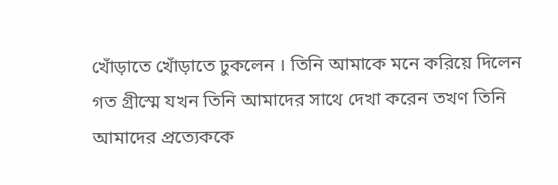খোঁড়াতে খোঁড়াতে ঢুকলেন । তিনি আমাকে মনে করিয়ে দিলেন গত গ্রীস্মে যখন তিনি আমাদের সাথে দেখা করেন তখণ তিনি আমাদের প্রত্যেককে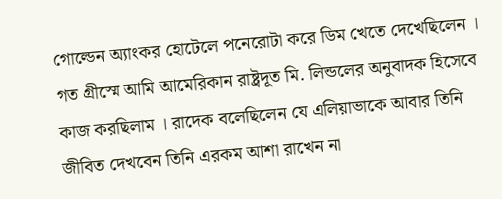গোল্ডেন অ্যাংকর হোটেলে পনেরোটা করে ডিম খেতে দেখেছিলেন । গত গ্রীস্মে আমি আমেরিকান রাষ্ট্রদূত মি. লিন্ডলের অনুবাদক হিসেবে কাজ করছিলাম । রাদেক বলেছিলেন যে এলিয়াভাকে আবার তিনি জীবিত দেখবেন তিনি এরকম আশা রাখেন না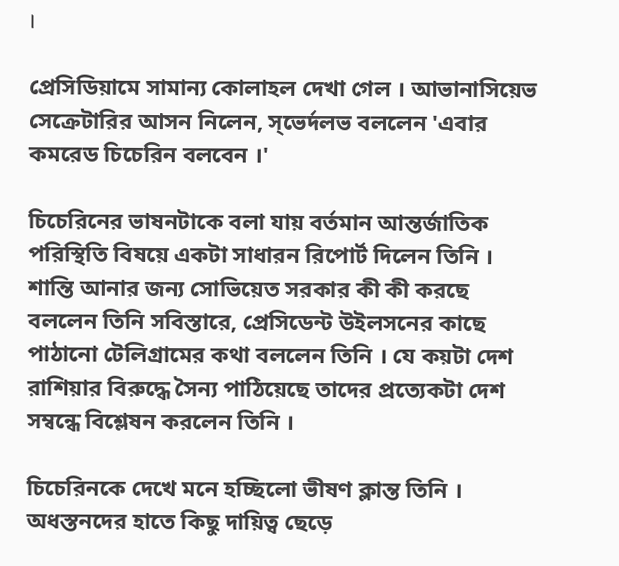।

প্রেসিডিয়ামে সামান্য কোলাহল দেখা গেল । আভানাসিয়েভ সেক্রেটারির আসন নিলেন, স্ভের্দলভ বললেন 'এবার কমরেড চিচেরিন বলবেন ।'

চিচেরিনের ভাষনটাকে বলা যায় বর্তমান আন্তর্জাতিক পরিস্থিতি বিষয়ে একটা সাধারন রিপোর্ট দিলেন তিনি । শান্তি আনার জন্য সোভিয়েত সরকার কী কী করছে বললেন তিনি সবিস্তারে, প্রেসিডেন্ট উইলসনের কাছে পাঠানো টেলিগ্রামের কথা বললেন তিনি । যে কয়টা দেশ রাশিয়ার বিরুদ্ধে সৈন্য পাঠিয়েছে তাদের প্রত্যেকটা দেশ সম্বন্ধে বিশ্লেষন করলেন তিনি ।

চিচেরিনকে দেখে মনে হচ্ছিলো ভীষণ ক্লান্ত তিনি । অধস্তনদের হাতে কিছু দায়িত্ব ছেড়ে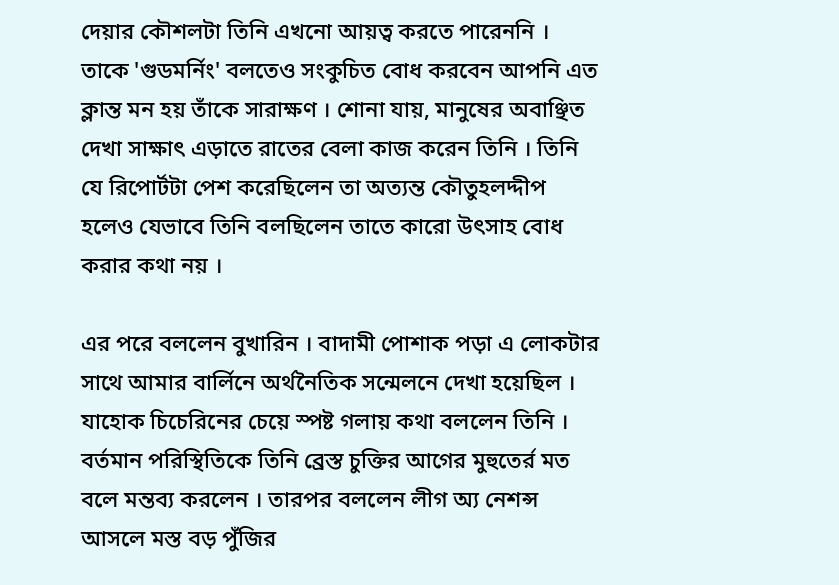দেয়ার কৌশলটা তিনি এখনো আয়ত্ব করতে পারেননি । তাকে 'গুডমর্নিং' বলতেও সংকুচিত বোধ করবেন আপনি এত ক্লান্ত মন হয় তাঁকে সারাক্ষণ । শোনা যায়, মানুষের অবাঞ্ছিত দেখা সাক্ষাৎ এড়াতে রাতের বেলা কাজ করেন তিনি । তিনি যে রিপোর্টটা পেশ করেছিলেন তা অত্যন্ত কৌতুহলদ্দীপ হলেও যেভাবে তিনি বলছিলেন তাতে কারো উৎসাহ বোধ করার কথা নয় ।

এর পরে বললেন বুখারিন । বাদামী পোশাক পড়া এ লোকটার সাথে আমার বার্লিনে অর্থনৈতিক সন্মেলনে দেখা হয়েছিল । যাহোক চিচেরিনের চেয়ে স্পষ্ট গলায় কথা বললেন তিনি । বর্তমান পরিস্থিতিকে তিনি ব্রেস্ত চুক্তির আগের মুহুতের্র মত বলে মন্তব্য করলেন । তারপর বললেন লীগ অ্য নেশন্স আসলে মস্ত বড় পুঁজির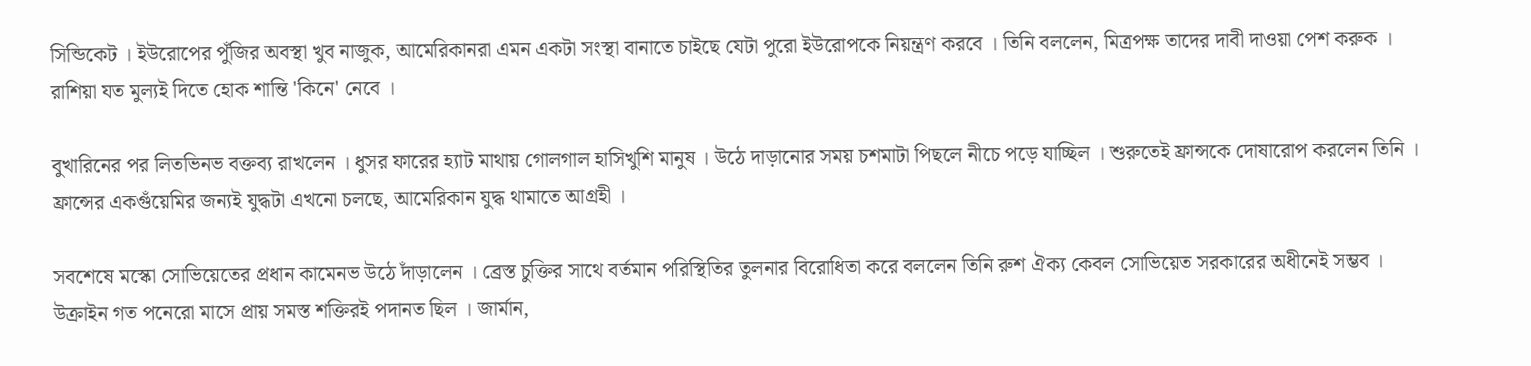সিন্ডিকেট । ইউরোপের পুঁজির অবস্থা খুব নাজুক, আমেরিকানরা এমন একটা সংস্থা বানাতে চাইছে যেটা পুরো ইউরোপকে নিয়ন্ত্রণ করবে । তিনি বললেন, মিত্রপক্ষ তাদের দাবী দাওয়া পেশ করুক । রাশিয়া যত মুল্যই দিতে হোক শান্তি 'কিনে' নেবে ।

বুখারিনের পর লিতভিনভ বক্তব্য রাখলেন । ধুসর ফারের হ্যাট মাথায় গোলগাল হাসিখুশি মানুষ । উঠে দাড়ানোর সময় চশমাটা পিছলে নীচে পড়ে যাচ্ছিল । শুরুতেই ফ্রান্সকে দোষারোপ করলেন তিনি । ফ্রান্সের একগুঁয়েমির জন্যই যুদ্ধটা এখনো চলছে, আমেরিকান যুদ্ধ থামাতে আগ্রহী ।

সবশেষে মস্কো সোভিয়েতের প্রধান কামেনভ উঠে দাঁড়ালেন । ব্রেস্ত চুক্তির সাথে বর্তমান পরিস্থিতির তুলনার বিরোধিতা করে বললেন তিনি রুশ ঐক্য কেবল সোভিয়েত সরকারের অধীনেই সম্ভব । উক্রাইন গত পনেরো মাসে প্রায় সমস্ত শক্তিরই পদানত ছিল । জার্মান,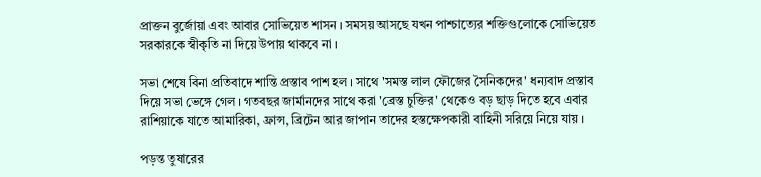প্রাক্তন বুর্জোয়া এবং আবার সোভিয়েত শাসন । সমসয় আসছে যখন পাশ্চাত্যের শক্তিগুলোকে সোভিয়েত সরকারকে স্বীকৃতি না দিয়ে উপায় থাকবে না ।

সভা শেষে বিনা প্রতিবাদে শান্তি প্রস্তাব পাশ হল । সাথে 'সমস্ত লাল ফৌজের সৈনিকদের' ধন্যবাদ প্রস্তাব দিয়ে সভা ভেঙ্গে গেল । গতবছর জার্মানদের সাথে করা 'ব্রেস্ত চুক্তির' থেকেও বড় ছাড় দিতে হবে এবার রাশিয়াকে যাতে আমারিকা, ফ্রান্স, ব্রিটেন আর জাপান তাদের হস্তক্ষেপকারী বাহিনী সরিয়ে নিয়ে যায় ।

পড়ন্ত তুষারের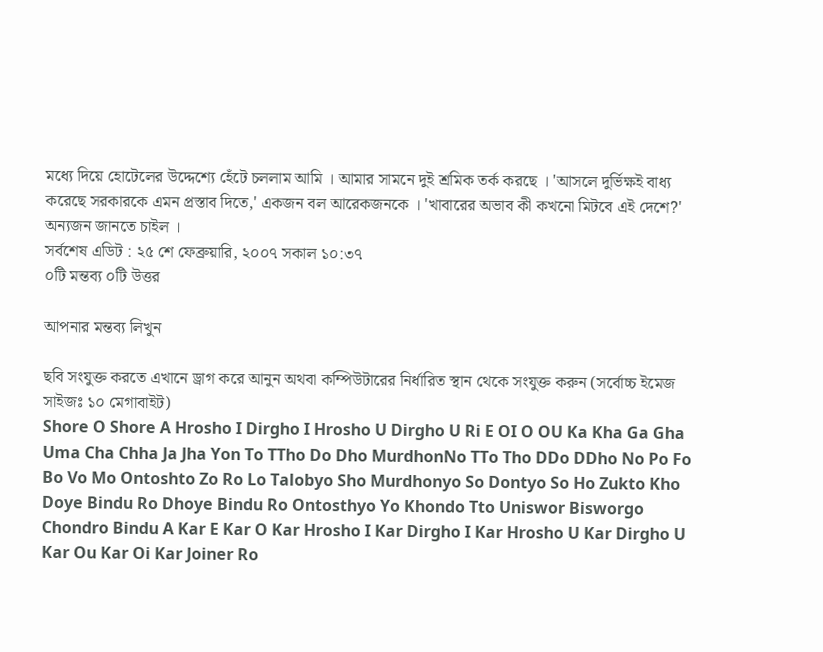মধ্যে দিয়ে হোটেলের উদ্দেশ্যে হেঁটে চললাম আমি । আমার সামনে দুই শ্রমিক তর্ক করছে । 'আসলে দুর্ভিক্ষই বাধ্য করেছে সরকারকে এমন প্রস্তাব দিতে,' একজন বল আরেকজনকে । 'খাবারের অভাব কী কখনো মিটবে এই দেশে?' অন্যজন জানতে চাইল ।
সর্বশেষ এডিট : ২৫ শে ফেব্রুয়ারি, ২০০৭ সকাল ১০:৩৭
০টি মন্তব্য ০টি উত্তর

আপনার মন্তব্য লিখুন

ছবি সংযুক্ত করতে এখানে ড্রাগ করে আনুন অথবা কম্পিউটারের নির্ধারিত স্থান থেকে সংযুক্ত করুন (সর্বোচ্চ ইমেজ সাইজঃ ১০ মেগাবাইট)
Shore O Shore A Hrosho I Dirgho I Hrosho U Dirgho U Ri E OI O OU Ka Kha Ga Gha Uma Cha Chha Ja Jha Yon To TTho Do Dho MurdhonNo TTo Tho DDo DDho No Po Fo Bo Vo Mo Ontoshto Zo Ro Lo Talobyo Sho Murdhonyo So Dontyo So Ho Zukto Kho Doye Bindu Ro Dhoye Bindu Ro Ontosthyo Yo Khondo Tto Uniswor Bisworgo Chondro Bindu A Kar E Kar O Kar Hrosho I Kar Dirgho I Kar Hrosho U Kar Dirgho U Kar Ou Kar Oi Kar Joiner Ro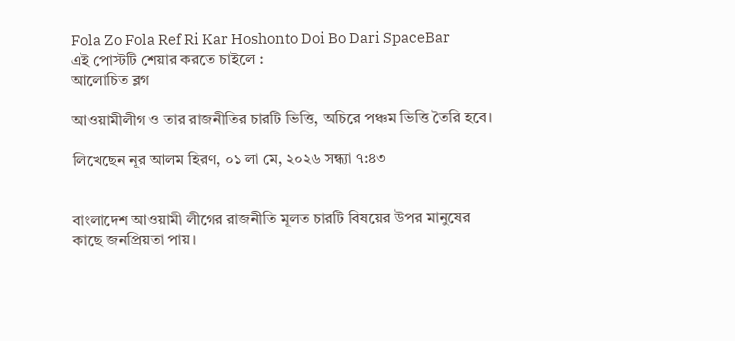Fola Zo Fola Ref Ri Kar Hoshonto Doi Bo Dari SpaceBar
এই পোস্টটি শেয়ার করতে চাইলে :
আলোচিত ব্লগ

আওয়ামীলীগ ও তার রাজনীতির চারটি ভিত্তি, অচিরে পঞ্চম ভিত্তি তৈরি হবে।

লিখেছেন নূর আলম হিরণ, ০১ লা মে, ২০২৬ সন্ধ্যা ৭:৪৩


বাংলাদেশ আওয়ামী লীগের রাজনীতি মূলত চারটি বিষয়ের উপর মানুষের কাছে জনপ্রিয়তা পায়।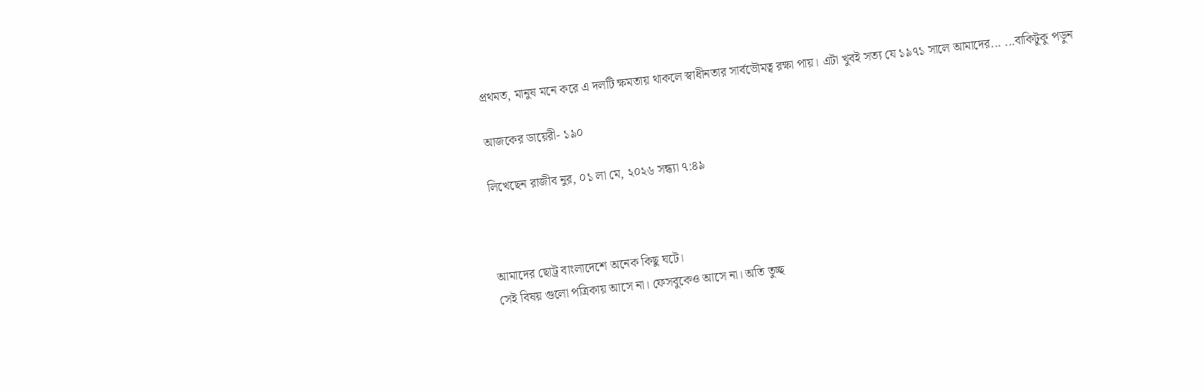প্রথমত, মানুষ মনে করে এ দলটি ক্ষমতায় থাকলে স্বাধীনতার সার্বভৌমত্ব রক্ষা পায়। এটা খুবই সত্য যে ১৯৭১ সালে আমাদের... ...বাকিটুকু পড়ুন

আজকের ডায়েরী- ১৯০

লিখেছেন রাজীব নুর, ০১ লা মে, ২০২৬ সন্ধ্যা ৭:৪৯



আমাদের ছোট্র বাংলাদেশে অনেক কিছু ঘটে।
সেই বিষয় গুলো পত্রিকায় আসে না। ফেসবুকেও আসে না। অতি তুচ্ছ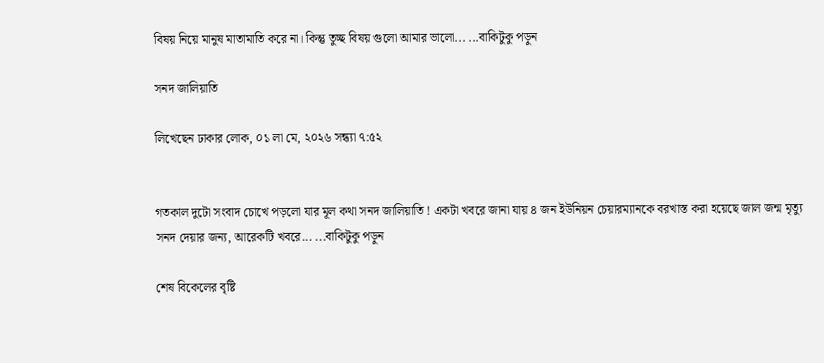বিষয় নিয়ে মানুষ মাতামাতি করে না। কিন্তু তুচ্ছ বিষয় গুলো আমার ভালো... ...বাকিটুকু পড়ুন

সনদ জালিয়াতি

লিখেছেন ঢাকার লোক, ০১ লা মে, ২০২৬ সন্ধ্যা ৭:৫২


গতকাল দুটো সংবাদ চোখে পড়লো যার মূল কথা সনদ জালিয়াতি ! একটা খবরে জানা যায় ৪ জন ইউনিয়ন চেয়ারম্যানকে বরখাস্ত করা হয়েছে জাল জন্ম মৃত্যু সনদ দেয়ার জন্য, আরেকটি খবরে... ...বাকিটুকু পড়ুন

শেষ বিকেলের বৃষ্টি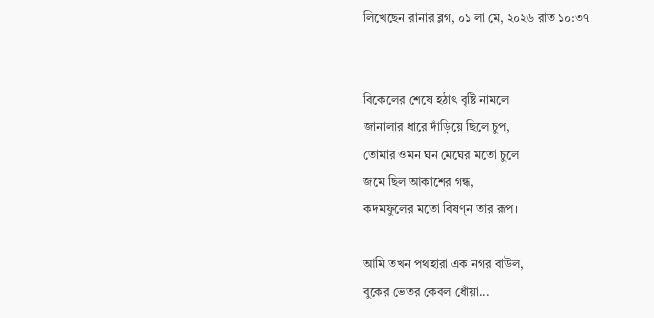লিখেছেন রানার ব্লগ, ০১ লা মে, ২০২৬ রাত ১০:৩৭


বিকেলের শেষে হঠাৎ বৃষ্টি নামলে
জানালার ধারে দাঁড়িয়ে ছিলে চুপ,
তোমার ওমন ঘন মেঘের মতো চুলে
জমে ছিল আকাশের গন্ধ,
কদমফুলের মতো বিষণ্ন তার রূপ।

আমি তখন পথহারা এক নগর বাউল,
বুকের ভেতর কেবল ধোঁয়া...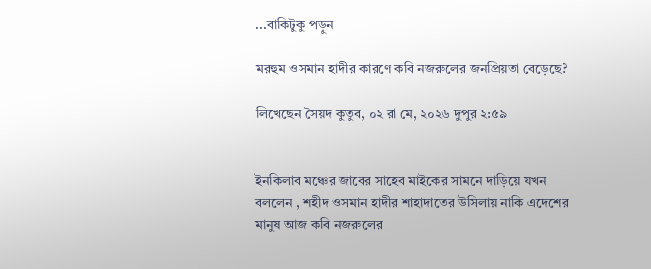...বাকিটুকু পড়ুন

মরহুম ওসমান হাদীর কারণে কবি নজরুলের জনপ্রিয়তা বেড়েছে?

লিখেছেন সৈয়দ কুতুব, ০২ রা মে, ২০২৬ দুপুর ২:৫৯


ইনকিলাব মঞ্চের জাবের সাহেব মাইকের সামনে দাড়িয়ে যখন বললেন , শহীদ ওসমান হাদীর শাহাদাতের উসিলায় নাকি এদেশের মানুষ আজ কবি নজরুলের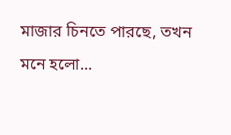মাজার চিনতে পারছে, তখন মনে হলো...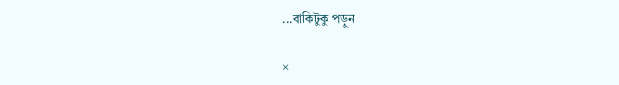...বাকিটুকু পড়ুন

×